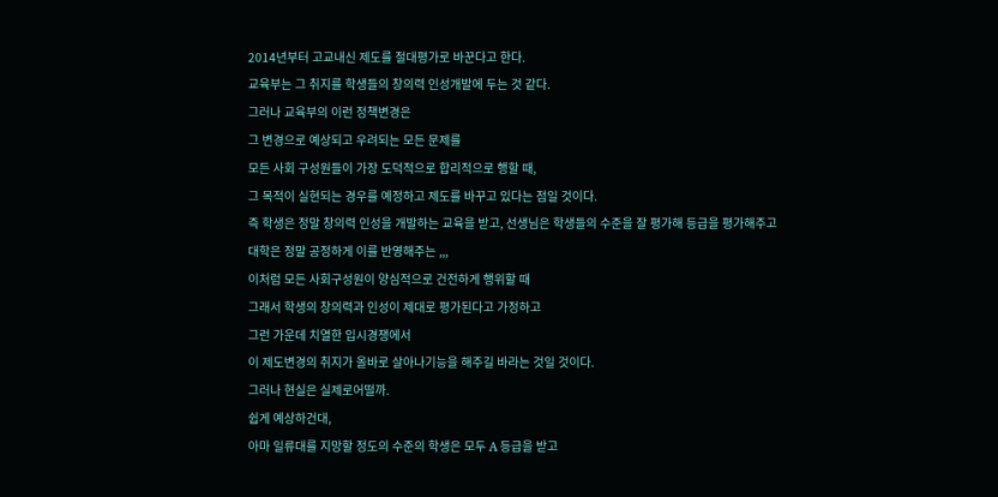2014년부터 고교내신 제도를 절대평가로 바꾼다고 한다.
교육부는 그 취지를 학생들의 창의력 인성개발에 두는 것 같다.
그러나 교육부의 이런 정책변경은
그 변경으로 예상되고 우려되는 모든 문제를
모든 사회 구성원들이 가장 도덕적으로 합리적으로 행할 때,
그 목적이 실현되는 경우를 예정하고 제도를 바꾸고 있다는 점일 것이다.
즉 학생은 정말 창의력 인성을 개발하는 교육을 받고, 선생님은 학생들의 수준을 잘 평가해 등급을 평가해주고
대학은 정말 공정하게 이를 반영해주는 ,,,
이처럼 모든 사회구성원이 양심적으로 건전하게 행위할 때
그래서 학생의 창의력과 인성이 제대로 평가된다고 가정하고
그런 가운데 치열한 입시경쟁에서
이 제도변경의 취지가 올바로 살아나기능을 해주길 바라는 것일 것이다.
그러나 현실은 실제로어떨까.
쉽게 예상하건대,
아마 일류대를 지망할 정도의 수준의 학생은 모두 A 등급을 받고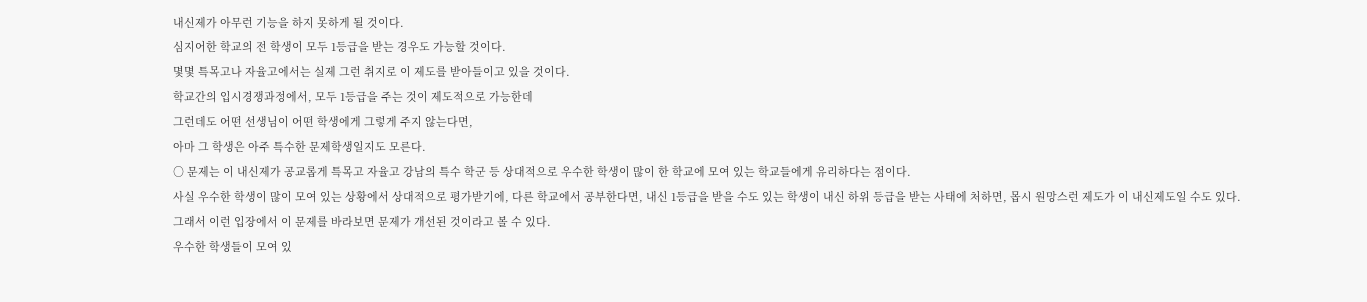내신제가 아무런 기능을 하지 못하게 될 것이다.
심지어한 학교의 전 학생이 모두 1등급을 받는 경우도 가능할 것이다.
몇몇 특목고나 자율고에서는 실제 그런 취지로 이 제도를 받아들이고 있을 것이다.
학교간의 입시경쟁과정에서, 모두 1등급을 주는 것이 제도적으로 가능한데
그런데도 어떤 선생님이 어떤 학생에게 그렇게 주지 않는다면,
아마 그 학생은 아주 특수한 문제학생일지도 모른다.
○ 문제는 이 내신제가 공교롭게 특목고 자율고 강남의 특수 학군 등 상대적으로 우수한 학생이 많이 한 학교에 모여 있는 학교들에게 유리하다는 점이다.
사실 우수한 학생이 많이 모여 있는 상황에서 상대적으로 평가받기에, 다른 학교에서 공부한다면, 내신 1등급을 받을 수도 있는 학생이 내신 하위 등급을 받는 사태에 처하면, 몹시 원망스런 제도가 이 내신제도일 수도 있다.
그래서 이런 입장에서 이 문제를 바라보면 문제가 개선된 것이라고 볼 수 있다.
우수한 학생들이 모여 있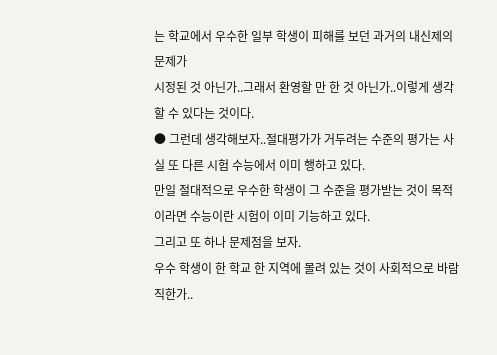는 학교에서 우수한 일부 학생이 피해를 보던 과거의 내신제의 문제가
시정된 것 아닌가..그래서 환영할 만 한 것 아닌가..이렇게 생각할 수 있다는 것이다.
● 그런데 생각해보자..절대평가가 거두려는 수준의 평가는 사실 또 다른 시험 수능에서 이미 행하고 있다.
만일 절대적으로 우수한 학생이 그 수준을 평가받는 것이 목적이라면 수능이란 시험이 이미 기능하고 있다.
그리고 또 하나 문제점을 보자.
우수 학생이 한 학교 한 지역에 몰려 있는 것이 사회적으로 바람직한가..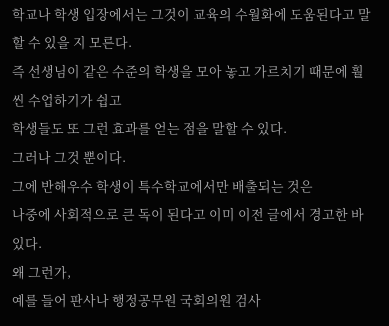학교나 학생 입장에서는 그것이 교육의 수월화에 도움된다고 말할 수 있을 지 모른다.
즉 선생님이 같은 수준의 학생을 모아 놓고 가르치기 때문에 훨씬 수업하기가 쉽고
학생들도 또 그런 효과를 얻는 점을 말할 수 있다.
그러나 그것 뿐이다.
그에 반해우수 학생이 특수학교에서만 배출되는 것은
나중에 사회적으로 큰 독이 된다고 이미 이전 글에서 경고한 바 있다.
왜 그런가,
예를 들어 판사나 행정공무원 국회의원 검사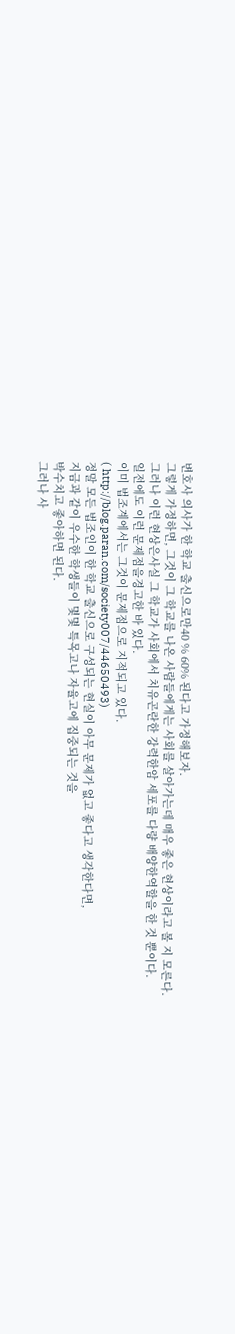변호사 의사가 한 학교 출신으로만40 % 60% 된다고 가정해보자.
그렇게 가정하면, 그것이 그 학교를 나온 사람들에게는 사회를 살아가는데 매우 좋은 현상이라고 볼 지 모른다.
그러나 이런 현상은사실 그 학교가 사회에서 치유곤란한 강력한암 세포를 다량 배양한역할을 한 것 뿐이다.
일전에도 이런 문제점을경고한 바 있다.
이미 법조계에서는 그것이 문제점으로 지적되고 있다.
( http://blog.paran.com/society007/44650493)
정말 모든 법조인이 한 학교 출신으로 구성되는 현실이 아무 문제가 없고 좋다고 생각한다면,
지금과 같이 우수한 학생들이 몇몇 특목고나 자율고에 집중되는 것을
박수치고 좋아하면 된다.
그러나 사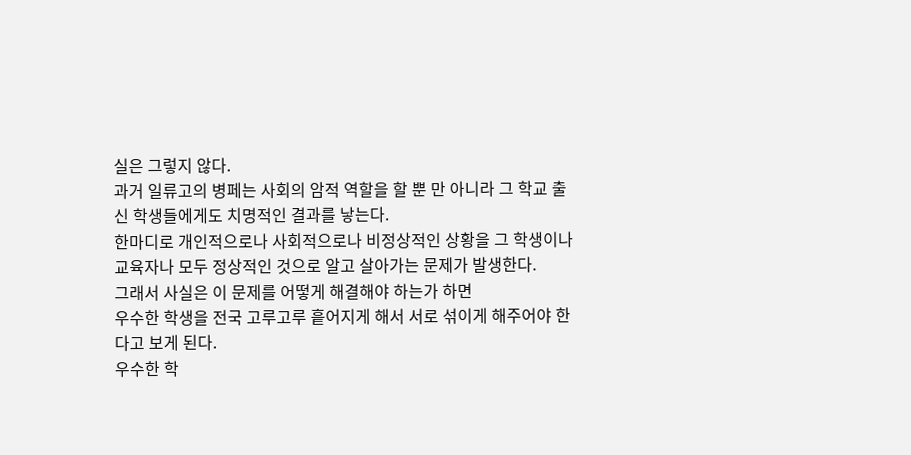실은 그렇지 않다.
과거 일류고의 병페는 사회의 암적 역할을 할 뿐 만 아니라 그 학교 출신 학생들에게도 치명적인 결과를 낳는다.
한마디로 개인적으로나 사회적으로나 비정상적인 상황을 그 학생이나 교육자나 모두 정상적인 것으로 알고 살아가는 문제가 발생한다.
그래서 사실은 이 문제를 어떻게 해결해야 하는가 하면
우수한 학생을 전국 고루고루 흩어지게 해서 서로 섞이게 해주어야 한다고 보게 된다.
우수한 학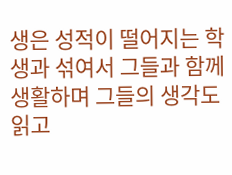생은 성적이 떨어지는 학생과 섞여서 그들과 함께 생활하며 그들의 생각도 읽고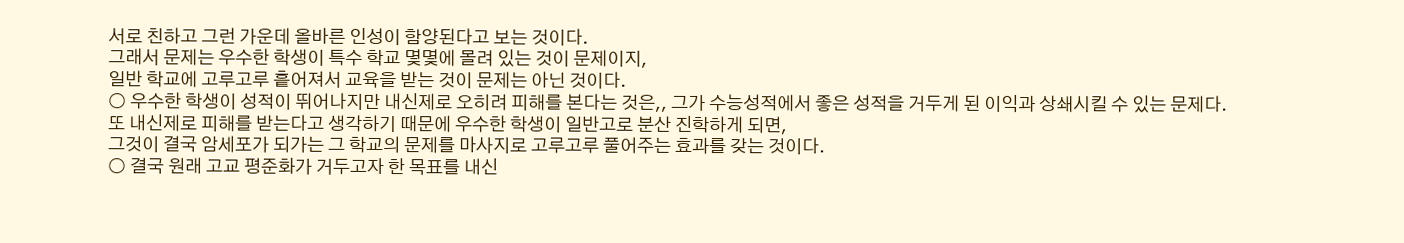서로 친하고 그런 가운데 올바른 인성이 함양된다고 보는 것이다.
그래서 문제는 우수한 학생이 특수 학교 몇몇에 몰려 있는 것이 문제이지,
일반 학교에 고루고루 흩어져서 교육을 받는 것이 문제는 아닌 것이다.
○ 우수한 학생이 성적이 뛰어나지만 내신제로 오히려 피해를 본다는 것은,, 그가 수능성적에서 좋은 성적을 거두게 된 이익과 상쇄시킬 수 있는 문제다.
또 내신제로 피해를 받는다고 생각하기 때문에 우수한 학생이 일반고로 분산 진학하게 되면,
그것이 결국 암세포가 되가는 그 학교의 문제를 마사지로 고루고루 풀어주는 효과를 갖는 것이다.
○ 결국 원래 고교 평준화가 거두고자 한 목표를 내신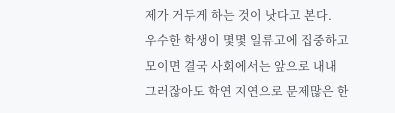제가 거두게 하는 것이 낫다고 본다.
우수한 학생이 몇몇 일류고에 집중하고 모이면 결국 사회에서는 앞으로 내내
그러잖아도 학연 지연으로 문제많은 한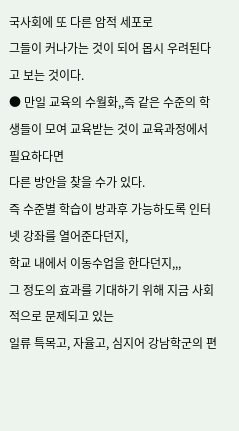국사회에 또 다른 암적 세포로
그들이 커나가는 것이 되어 몹시 우려된다고 보는 것이다.
● 만일 교육의 수월화,,즉 같은 수준의 학생들이 모여 교육받는 것이 교육과정에서 필요하다면
다른 방안을 찾을 수가 있다.
즉 수준별 학습이 방과후 가능하도록 인터넷 강좌를 열어준다던지,
학교 내에서 이동수업을 한다던지,,,
그 정도의 효과를 기대하기 위해 지금 사회적으로 문제되고 있는
일류 특목고, 자율고, 심지어 강남학군의 편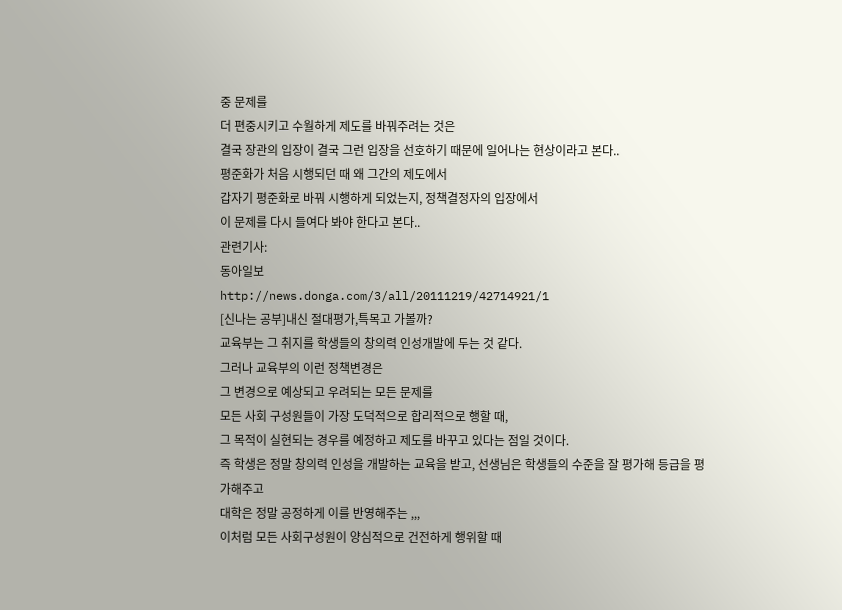중 문제를
더 편중시키고 수월하게 제도를 바꿔주려는 것은
결국 장관의 입장이 결국 그런 입장을 선호하기 때문에 일어나는 현상이라고 본다..
평준화가 처음 시행되던 때 왜 그간의 제도에서
갑자기 평준화로 바꿔 시행하게 되었는지, 정책결정자의 입장에서
이 문제를 다시 들여다 봐야 한다고 본다..
관련기사:
동아일보
http://news.donga.com/3/all/20111219/42714921/1
[신나는 공부]내신 절대평가,특목고 가볼까?
교육부는 그 취지를 학생들의 창의력 인성개발에 두는 것 같다.
그러나 교육부의 이런 정책변경은
그 변경으로 예상되고 우려되는 모든 문제를
모든 사회 구성원들이 가장 도덕적으로 합리적으로 행할 때,
그 목적이 실현되는 경우를 예정하고 제도를 바꾸고 있다는 점일 것이다.
즉 학생은 정말 창의력 인성을 개발하는 교육을 받고, 선생님은 학생들의 수준을 잘 평가해 등급을 평가해주고
대학은 정말 공정하게 이를 반영해주는 ,,,
이처럼 모든 사회구성원이 양심적으로 건전하게 행위할 때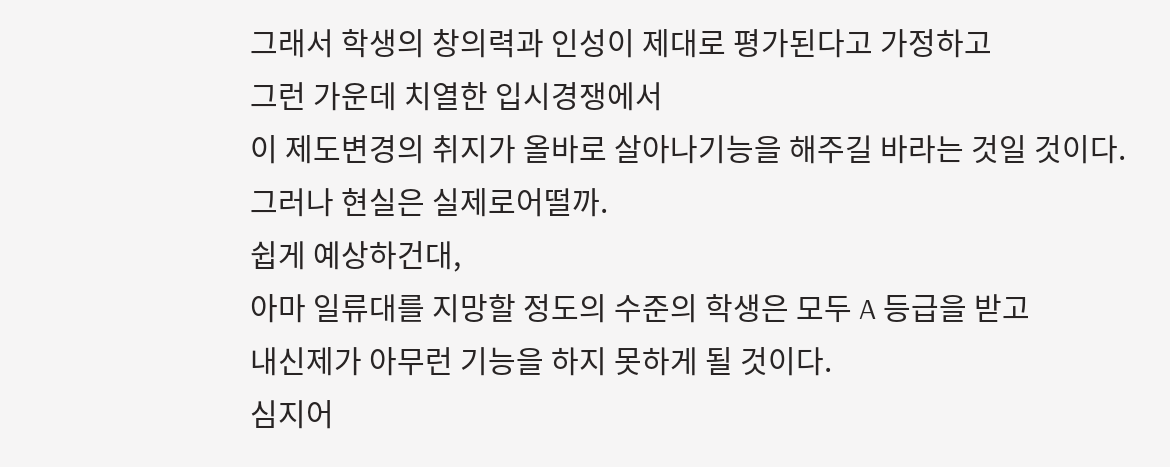그래서 학생의 창의력과 인성이 제대로 평가된다고 가정하고
그런 가운데 치열한 입시경쟁에서
이 제도변경의 취지가 올바로 살아나기능을 해주길 바라는 것일 것이다.
그러나 현실은 실제로어떨까.
쉽게 예상하건대,
아마 일류대를 지망할 정도의 수준의 학생은 모두 A 등급을 받고
내신제가 아무런 기능을 하지 못하게 될 것이다.
심지어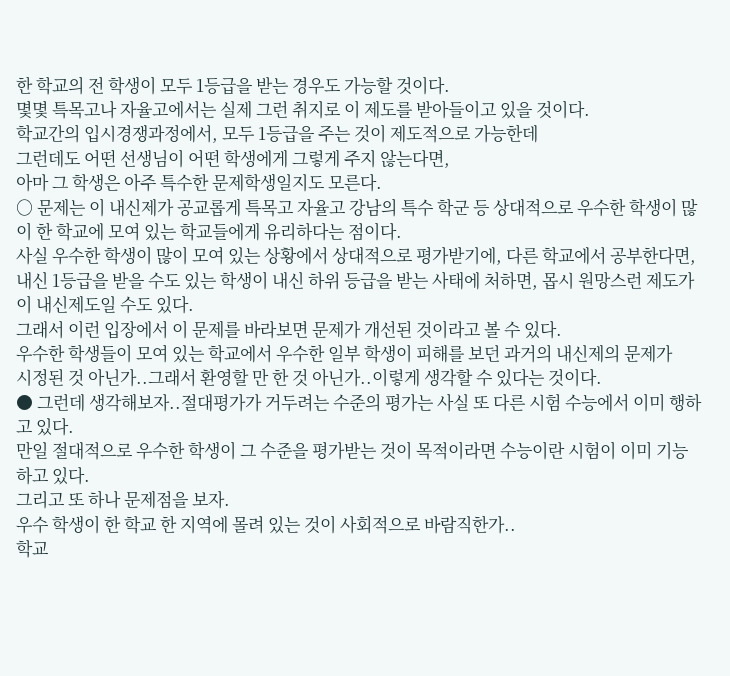한 학교의 전 학생이 모두 1등급을 받는 경우도 가능할 것이다.
몇몇 특목고나 자율고에서는 실제 그런 취지로 이 제도를 받아들이고 있을 것이다.
학교간의 입시경쟁과정에서, 모두 1등급을 주는 것이 제도적으로 가능한데
그런데도 어떤 선생님이 어떤 학생에게 그렇게 주지 않는다면,
아마 그 학생은 아주 특수한 문제학생일지도 모른다.
○ 문제는 이 내신제가 공교롭게 특목고 자율고 강남의 특수 학군 등 상대적으로 우수한 학생이 많이 한 학교에 모여 있는 학교들에게 유리하다는 점이다.
사실 우수한 학생이 많이 모여 있는 상황에서 상대적으로 평가받기에, 다른 학교에서 공부한다면, 내신 1등급을 받을 수도 있는 학생이 내신 하위 등급을 받는 사태에 처하면, 몹시 원망스런 제도가 이 내신제도일 수도 있다.
그래서 이런 입장에서 이 문제를 바라보면 문제가 개선된 것이라고 볼 수 있다.
우수한 학생들이 모여 있는 학교에서 우수한 일부 학생이 피해를 보던 과거의 내신제의 문제가
시정된 것 아닌가..그래서 환영할 만 한 것 아닌가..이렇게 생각할 수 있다는 것이다.
● 그런데 생각해보자..절대평가가 거두려는 수준의 평가는 사실 또 다른 시험 수능에서 이미 행하고 있다.
만일 절대적으로 우수한 학생이 그 수준을 평가받는 것이 목적이라면 수능이란 시험이 이미 기능하고 있다.
그리고 또 하나 문제점을 보자.
우수 학생이 한 학교 한 지역에 몰려 있는 것이 사회적으로 바람직한가..
학교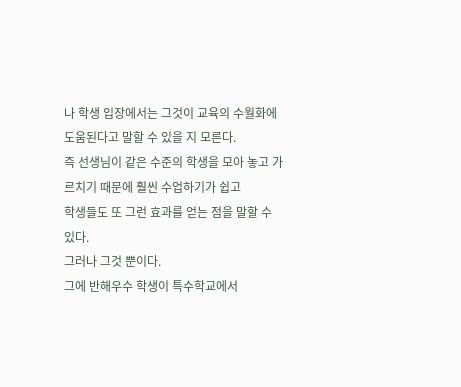나 학생 입장에서는 그것이 교육의 수월화에 도움된다고 말할 수 있을 지 모른다.
즉 선생님이 같은 수준의 학생을 모아 놓고 가르치기 때문에 훨씬 수업하기가 쉽고
학생들도 또 그런 효과를 얻는 점을 말할 수 있다.
그러나 그것 뿐이다.
그에 반해우수 학생이 특수학교에서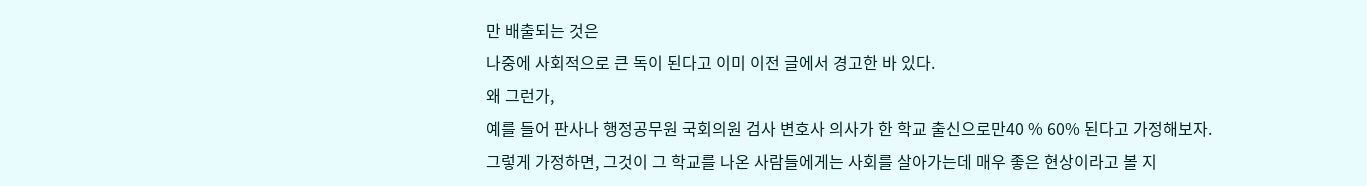만 배출되는 것은
나중에 사회적으로 큰 독이 된다고 이미 이전 글에서 경고한 바 있다.
왜 그런가,
예를 들어 판사나 행정공무원 국회의원 검사 변호사 의사가 한 학교 출신으로만40 % 60% 된다고 가정해보자.
그렇게 가정하면, 그것이 그 학교를 나온 사람들에게는 사회를 살아가는데 매우 좋은 현상이라고 볼 지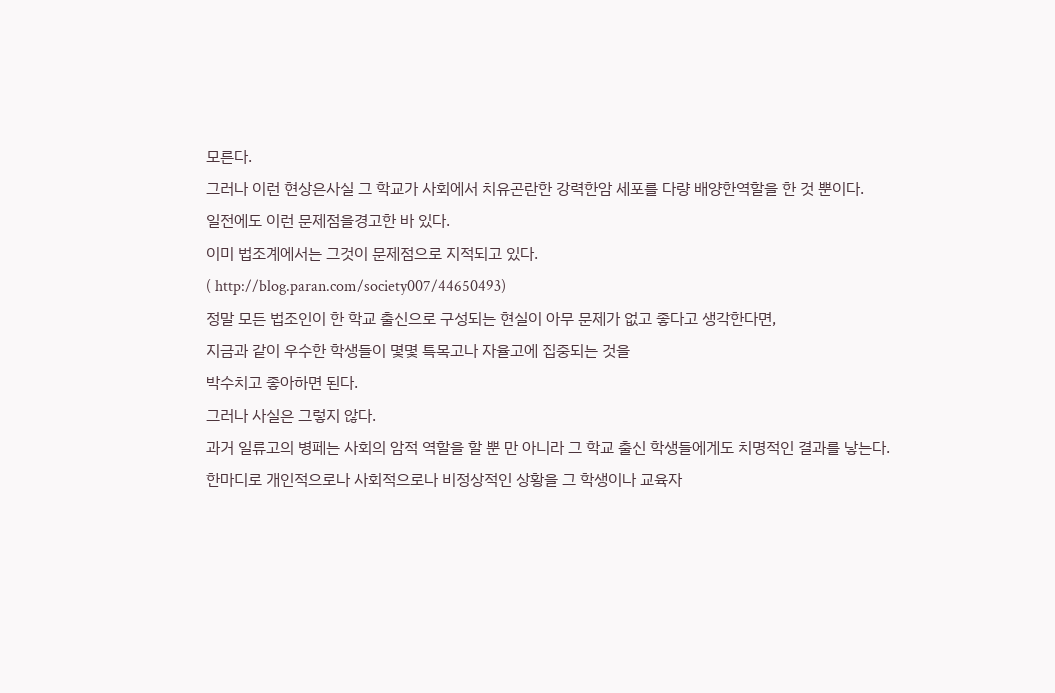모른다.
그러나 이런 현상은사실 그 학교가 사회에서 치유곤란한 강력한암 세포를 다량 배양한역할을 한 것 뿐이다.
일전에도 이런 문제점을경고한 바 있다.
이미 법조계에서는 그것이 문제점으로 지적되고 있다.
( http://blog.paran.com/society007/44650493)
정말 모든 법조인이 한 학교 출신으로 구성되는 현실이 아무 문제가 없고 좋다고 생각한다면,
지금과 같이 우수한 학생들이 몇몇 특목고나 자율고에 집중되는 것을
박수치고 좋아하면 된다.
그러나 사실은 그렇지 않다.
과거 일류고의 병페는 사회의 암적 역할을 할 뿐 만 아니라 그 학교 출신 학생들에게도 치명적인 결과를 낳는다.
한마디로 개인적으로나 사회적으로나 비정상적인 상황을 그 학생이나 교육자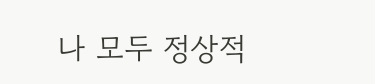나 모두 정상적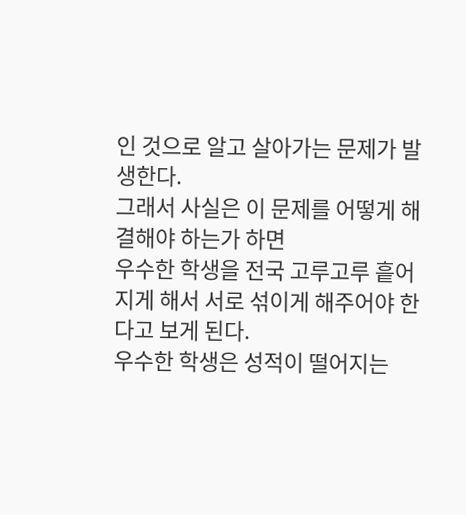인 것으로 알고 살아가는 문제가 발생한다.
그래서 사실은 이 문제를 어떻게 해결해야 하는가 하면
우수한 학생을 전국 고루고루 흩어지게 해서 서로 섞이게 해주어야 한다고 보게 된다.
우수한 학생은 성적이 떨어지는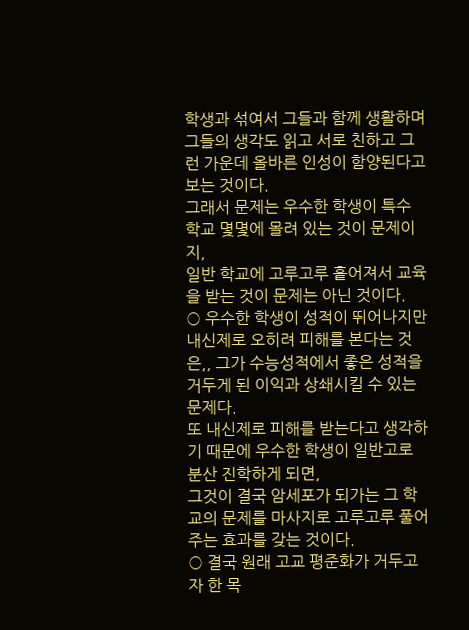학생과 섞여서 그들과 함께 생활하며 그들의 생각도 읽고 서로 친하고 그런 가운데 올바른 인성이 함양된다고 보는 것이다.
그래서 문제는 우수한 학생이 특수 학교 몇몇에 몰려 있는 것이 문제이지,
일반 학교에 고루고루 흩어져서 교육을 받는 것이 문제는 아닌 것이다.
○ 우수한 학생이 성적이 뛰어나지만 내신제로 오히려 피해를 본다는 것은,, 그가 수능성적에서 좋은 성적을 거두게 된 이익과 상쇄시킬 수 있는 문제다.
또 내신제로 피해를 받는다고 생각하기 때문에 우수한 학생이 일반고로 분산 진학하게 되면,
그것이 결국 암세포가 되가는 그 학교의 문제를 마사지로 고루고루 풀어주는 효과를 갖는 것이다.
○ 결국 원래 고교 평준화가 거두고자 한 목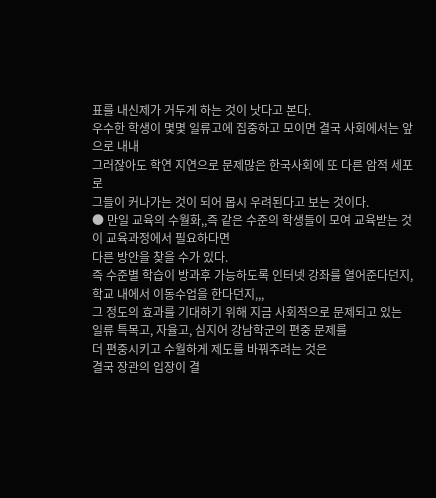표를 내신제가 거두게 하는 것이 낫다고 본다.
우수한 학생이 몇몇 일류고에 집중하고 모이면 결국 사회에서는 앞으로 내내
그러잖아도 학연 지연으로 문제많은 한국사회에 또 다른 암적 세포로
그들이 커나가는 것이 되어 몹시 우려된다고 보는 것이다.
● 만일 교육의 수월화,,즉 같은 수준의 학생들이 모여 교육받는 것이 교육과정에서 필요하다면
다른 방안을 찾을 수가 있다.
즉 수준별 학습이 방과후 가능하도록 인터넷 강좌를 열어준다던지,
학교 내에서 이동수업을 한다던지,,,
그 정도의 효과를 기대하기 위해 지금 사회적으로 문제되고 있는
일류 특목고, 자율고, 심지어 강남학군의 편중 문제를
더 편중시키고 수월하게 제도를 바꿔주려는 것은
결국 장관의 입장이 결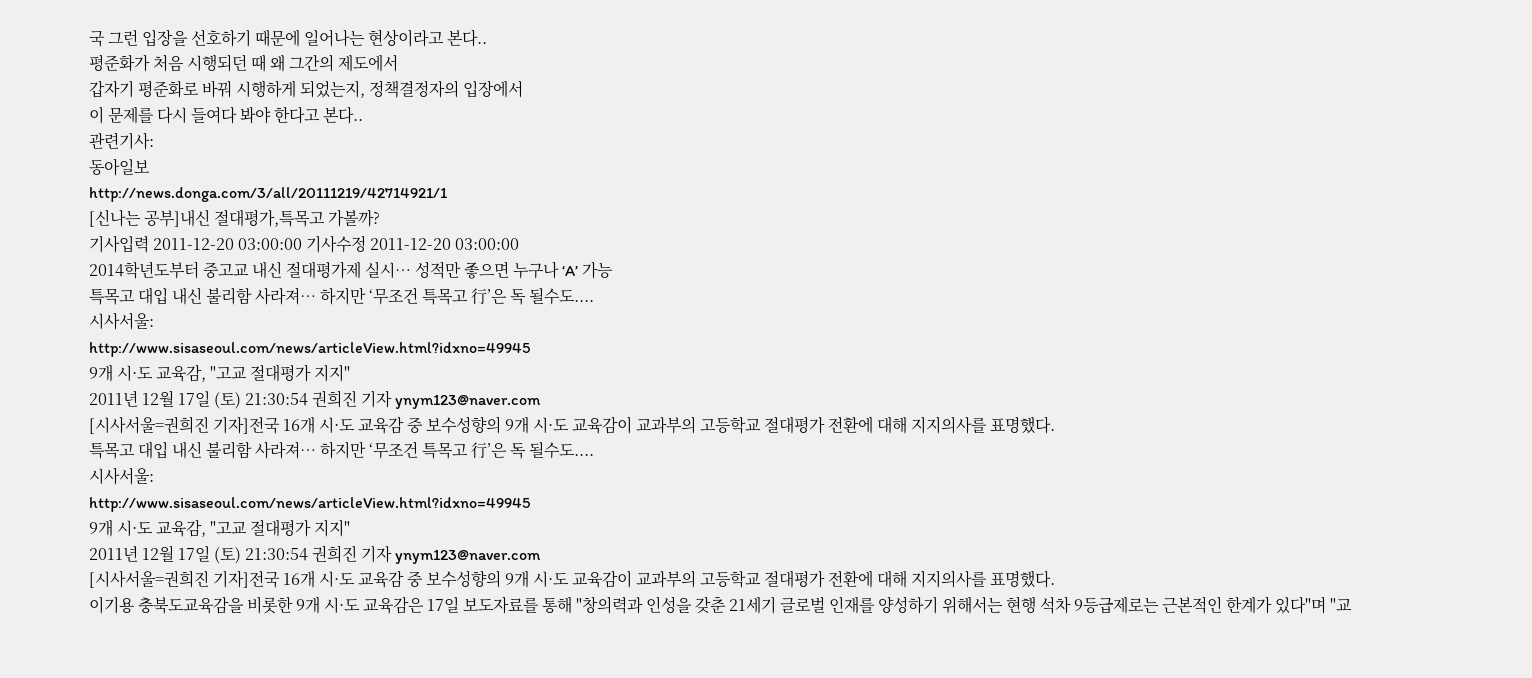국 그런 입장을 선호하기 때문에 일어나는 현상이라고 본다..
평준화가 처음 시행되던 때 왜 그간의 제도에서
갑자기 평준화로 바꿔 시행하게 되었는지, 정책결정자의 입장에서
이 문제를 다시 들여다 봐야 한다고 본다..
관련기사:
동아일보
http://news.donga.com/3/all/20111219/42714921/1
[신나는 공부]내신 절대평가,특목고 가볼까?
기사입력 2011-12-20 03:00:00 기사수정 2011-12-20 03:00:00
2014학년도부터 중고교 내신 절대평가제 실시… 성적만 좋으면 누구나 ‘A’ 가능
특목고 대입 내신 불리함 사라져… 하지만 ‘무조건 특목고 行’은 독 될수도....
시사서울:
http://www.sisaseoul.com/news/articleView.html?idxno=49945
9개 시·도 교육감, "고교 절대평가 지지"
2011년 12월 17일 (토) 21:30:54 권희진 기자 ynym123@naver.com
[시사서울=권희진 기자]전국 16개 시·도 교육감 중 보수성향의 9개 시·도 교육감이 교과부의 고등학교 절대평가 전환에 대해 지지의사를 표명했다.
특목고 대입 내신 불리함 사라져… 하지만 ‘무조건 특목고 行’은 독 될수도....
시사서울:
http://www.sisaseoul.com/news/articleView.html?idxno=49945
9개 시·도 교육감, "고교 절대평가 지지"
2011년 12월 17일 (토) 21:30:54 권희진 기자 ynym123@naver.com
[시사서울=권희진 기자]전국 16개 시·도 교육감 중 보수성향의 9개 시·도 교육감이 교과부의 고등학교 절대평가 전환에 대해 지지의사를 표명했다.
이기용 충북도교육감을 비롯한 9개 시·도 교육감은 17일 보도자료를 통해 "창의력과 인성을 갖춘 21세기 글로벌 인재를 양성하기 위해서는 현행 석차 9등급제로는 근본적인 한계가 있다"며 "교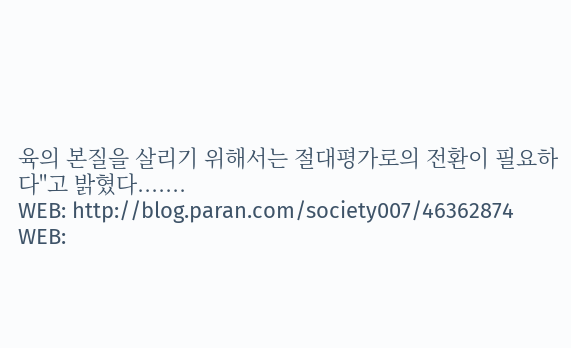육의 본질을 살리기 위해서는 절대평가로의 전환이 필요하다"고 밝혔다.......
WEB: http://blog.paran.com/society007/46362874
WEB: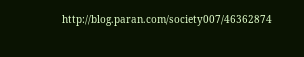http://blog.paran.com/society007/46362874